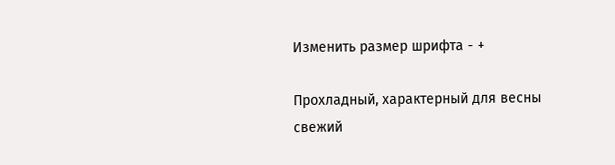Изменить размер шрифта - +

Прохладный, характерный для весны свежий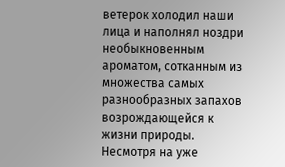ветерок холодил наши лица и наполнял ноздри необыкновенным ароматом, сотканным из множества самых разнообразных запахов возрождающейся к жизни природы. Несмотря на уже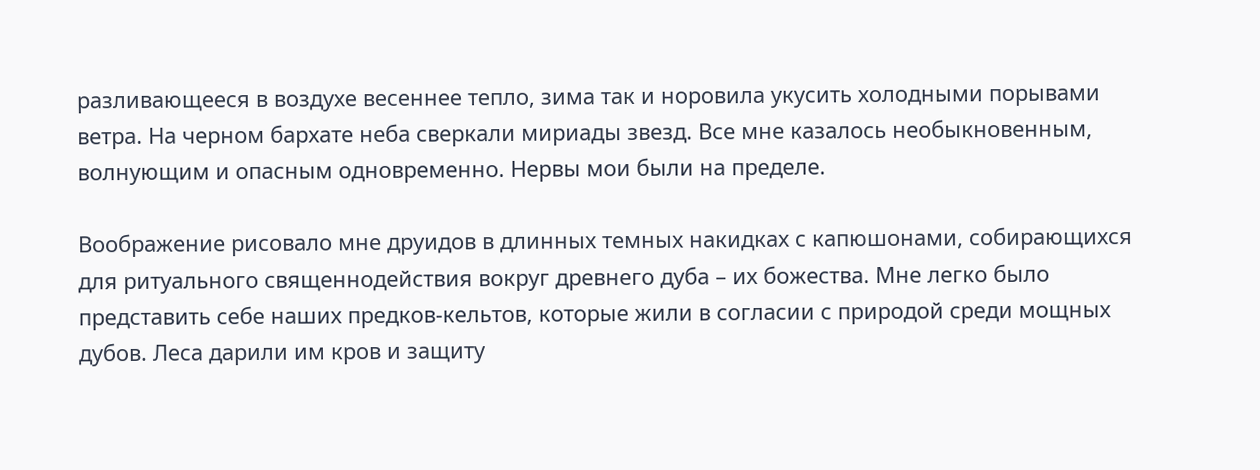разливающееся в воздухе весеннее тепло, зима так и норовила укусить холодными порывами ветра. На черном бархате неба сверкали мириады звезд. Все мне казалось необыкновенным, волнующим и опасным одновременно. Нервы мои были на пределе.

Воображение рисовало мне друидов в длинных темных накидках с капюшонами, собирающихся для ритуального священнодействия вокруг древнего дуба – их божества. Мне легко было представить себе наших предков-кельтов, которые жили в согласии с природой среди мощных дубов. Леса дарили им кров и защиту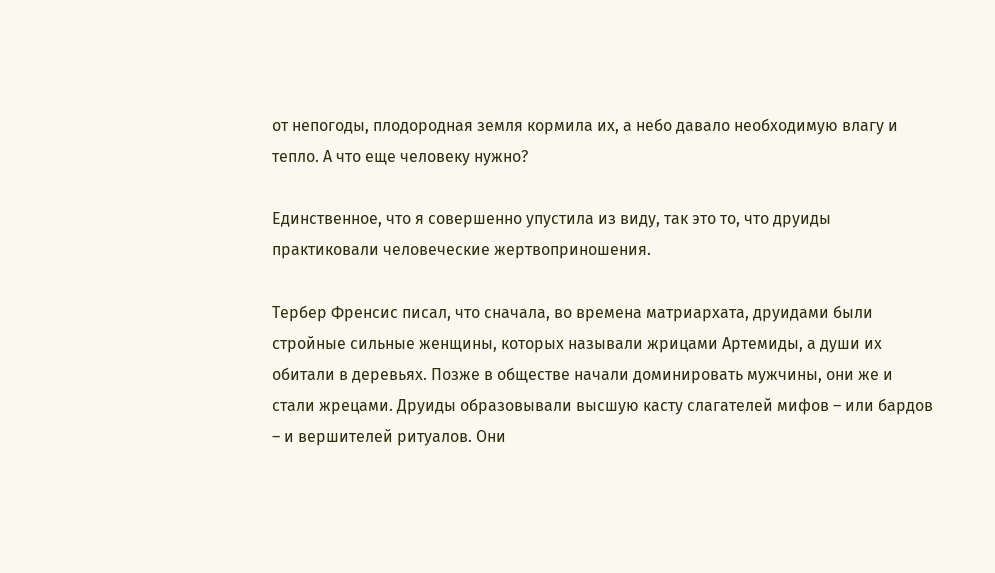от непогоды, плодородная земля кормила их, а небо давало необходимую влагу и тепло. А что еще человеку нужно?

Единственное, что я совершенно упустила из виду, так это то, что друиды практиковали человеческие жертвоприношения.

Тербер Френсис писал, что сначала, во времена матриархата, друидами были стройные сильные женщины, которых называли жрицами Артемиды, а души их обитали в деревьях. Позже в обществе начали доминировать мужчины, они же и стали жрецами. Друиды образовывали высшую касту слагателей мифов – или бардов – и вершителей ритуалов. Они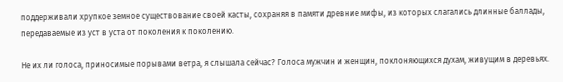поддерживали хрупкое земное существование своей касты, сохраняя в памяти древние мифы, из которых слагались длинные баллады, передаваемые из уст в уста от поколения к поколению.

Не их ли голоса, приносимые порывами ветра, я слышала сейчас? Голоса мужчин и женщин, поклоняющихся духам, живущим в деревьях.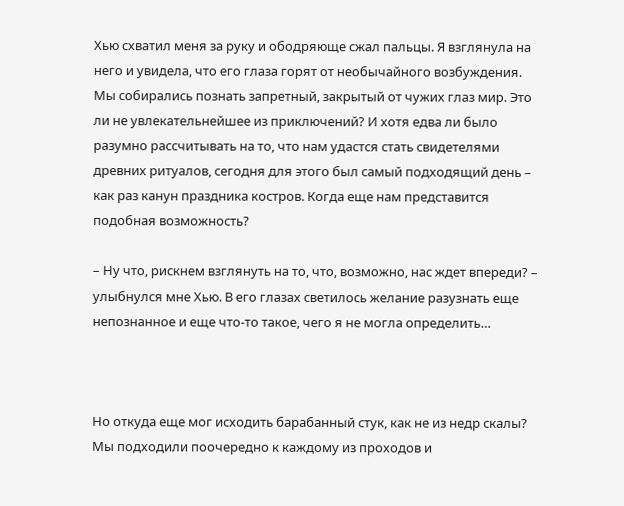Хью схватил меня за руку и ободряюще сжал пальцы. Я взглянула на него и увидела, что его глаза горят от необычайного возбуждения. Мы собирались познать запретный, закрытый от чужих глаз мир. Это ли не увлекательнейшее из приключений? И хотя едва ли было разумно рассчитывать на то, что нам удастся стать свидетелями древних ритуалов, сегодня для этого был самый подходящий день – как раз канун праздника костров. Когда еще нам представится подобная возможность?

– Ну что, рискнем взглянуть на то, что, возможно, нас ждет впереди? – улыбнулся мне Хью. В его глазах светилось желание разузнать еще непознанное и еще что-то такое, чего я не могла определить…



Но откуда еще мог исходить барабанный стук, как не из недр скалы? Мы подходили поочередно к каждому из проходов и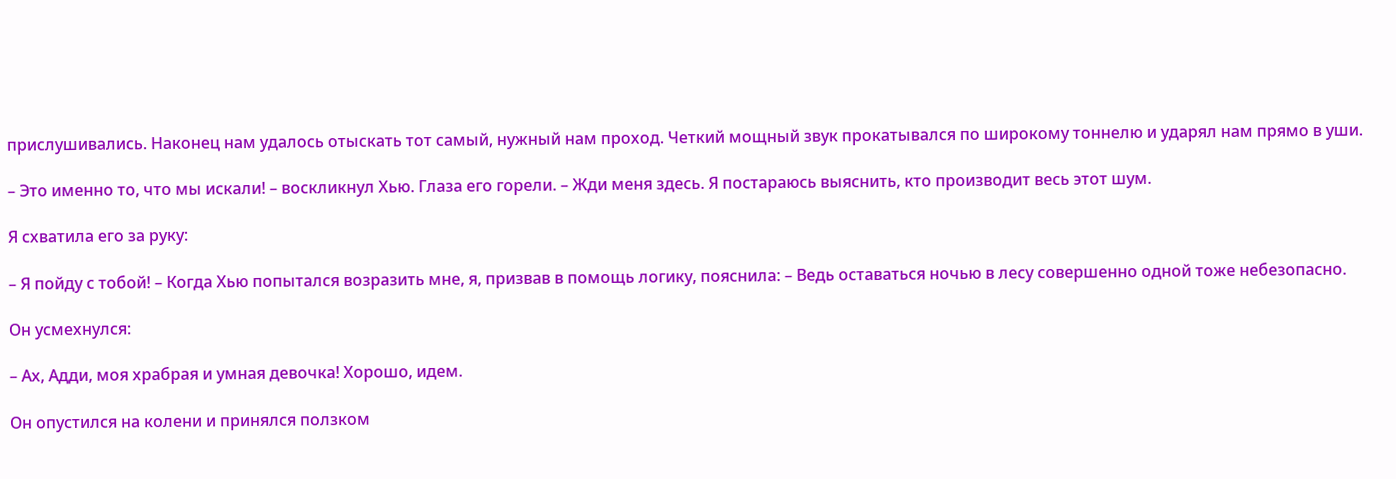прислушивались. Наконец нам удалось отыскать тот самый, нужный нам проход. Четкий мощный звук прокатывался по широкому тоннелю и ударял нам прямо в уши.

– Это именно то, что мы искали! – воскликнул Хью. Глаза его горели. – Жди меня здесь. Я постараюсь выяснить, кто производит весь этот шум.

Я схватила его за руку:

– Я пойду с тобой! – Когда Хью попытался возразить мне, я, призвав в помощь логику, пояснила: – Ведь оставаться ночью в лесу совершенно одной тоже небезопасно.

Он усмехнулся:

– Ах, Адди, моя храбрая и умная девочка! Хорошо, идем.

Он опустился на колени и принялся ползком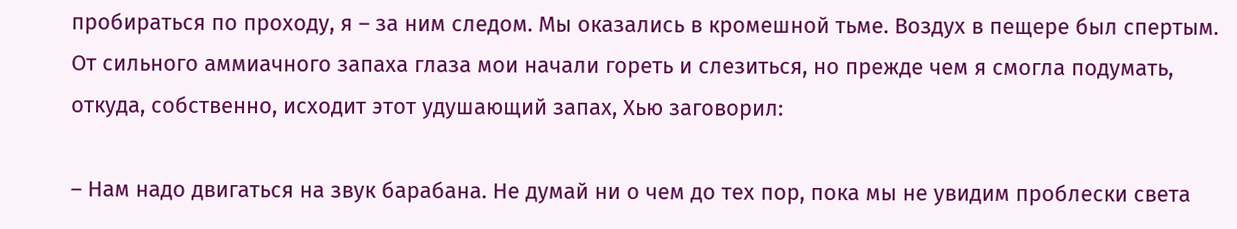пробираться по проходу, я – за ним следом. Мы оказались в кромешной тьме. Воздух в пещере был спертым. От сильного аммиачного запаха глаза мои начали гореть и слезиться, но прежде чем я смогла подумать, откуда, собственно, исходит этот удушающий запах, Хью заговорил:

– Нам надо двигаться на звук барабана. Не думай ни о чем до тех пор, пока мы не увидим проблески света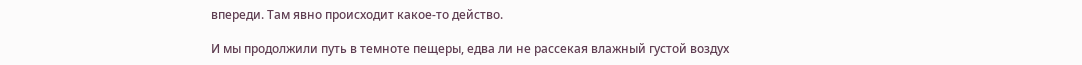впереди. Там явно происходит какое-то действо.

И мы продолжили путь в темноте пещеры, едва ли не рассекая влажный густой воздух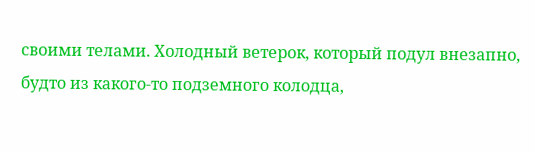своими телами. Холодный ветерок, который подул внезапно, будто из какого-то подземного колодца,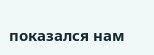показался нам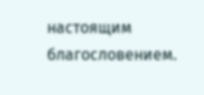настоящим благословением.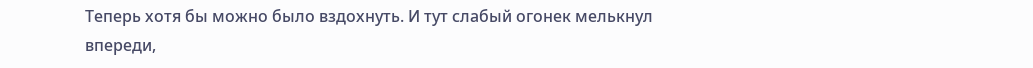Теперь хотя бы можно было вздохнуть. И тут слабый огонек мелькнул впереди,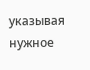указывая нужное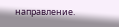направление.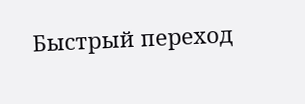Быстрый переход